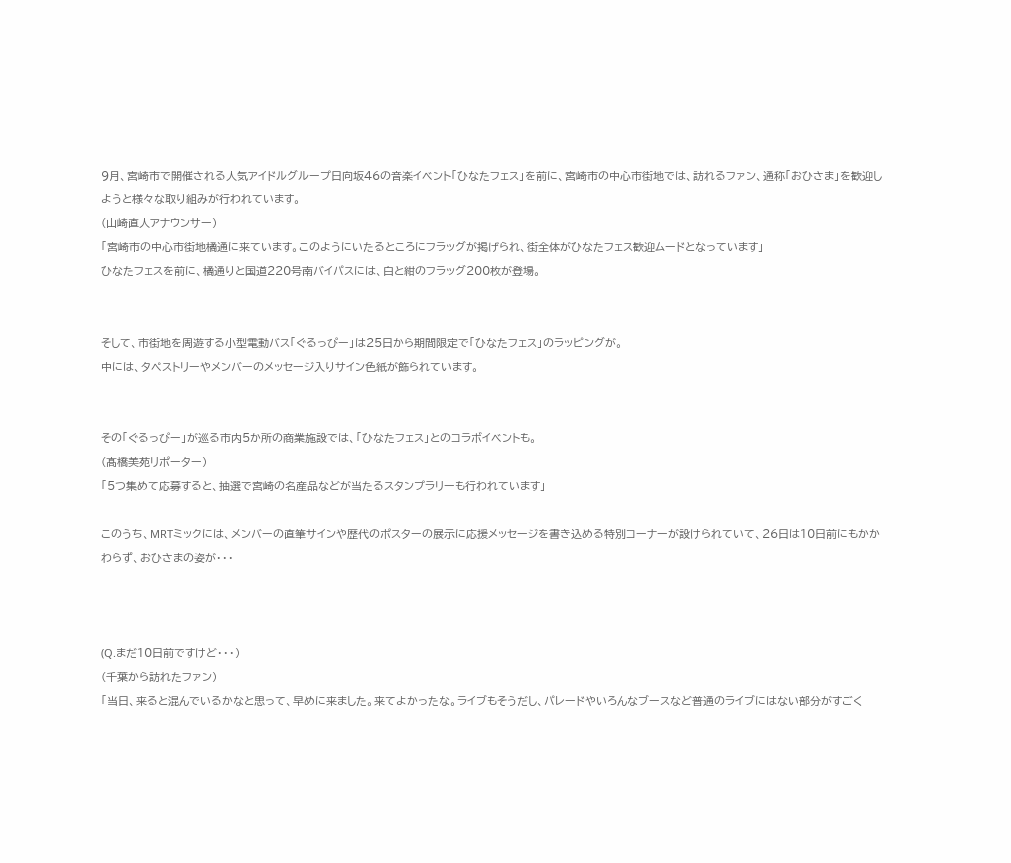9月、宮崎市で開催される人気アイドルグループ日向坂46の音楽イベント「ひなたフェス」を前に、宮崎市の中心市街地では、訪れるファン、通称「おひさま」を歓迎しようと様々な取り組みが行われています。
(山崎直人アナウンサー)
「宮崎市の中心市街地橘通に来ています。このようにいたるところにフラッグが掲げられ、街全体がひなたフェス歓迎ムードとなっています」
ひなたフェスを前に、橘通りと国道220号南バイパスには、白と紺のフラッグ200枚が登場。


そして、市街地を周遊する小型電動バス「ぐるっぴー」は25日から期間限定で「ひなたフェス」のラッピングが。
中には、タペストリーやメンバーのメッセージ入りサイン色紙が飾られています。


その「ぐるっぴー」が巡る市内5か所の商業施設では、「ひなたフェス」とのコラボイベントも。
(髙橋美苑リポーター)
「5つ集めて応募すると、抽選で宮崎の名産品などが当たるスタンプラリーも行われています」

このうち、MRTミックには、メンバーの直筆サインや歴代のポスターの展示に応援メッセージを書き込める特別コーナーが設けられていて、26日は10日前にもかかわらず、おひさまの姿が・・・



(Q.まだ10日前ですけど・・・)
(千葉から訪れたファン)
「当日、来ると混んでいるかなと思って、早めに来ました。来てよかったな。ライブもそうだし、パレードやいろんなブースなど普通のライブにはない部分がすごく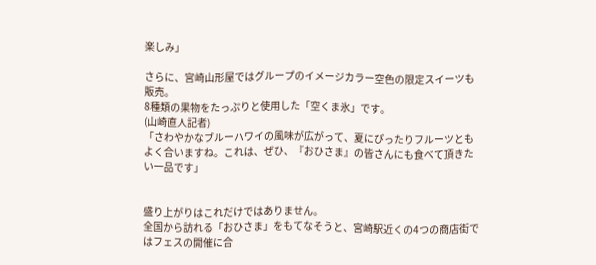楽しみ」

さらに、宮崎山形屋ではグループのイメージカラー空色の限定スイーツも販売。
8種類の果物をたっぷりと使用した「空くま氷」です。
(山崎直人記者)
「さわやかなブルーハワイの風味が広がって、夏にぴったりフルーツともよく合いますね。これは、ぜひ、『おひさま』の皆さんにも食べて頂きたい一品です」


盛り上がりはこれだけではありません。
全国から訪れる「おひさま」をもてなそうと、宮崎駅近くの4つの商店街ではフェスの開催に合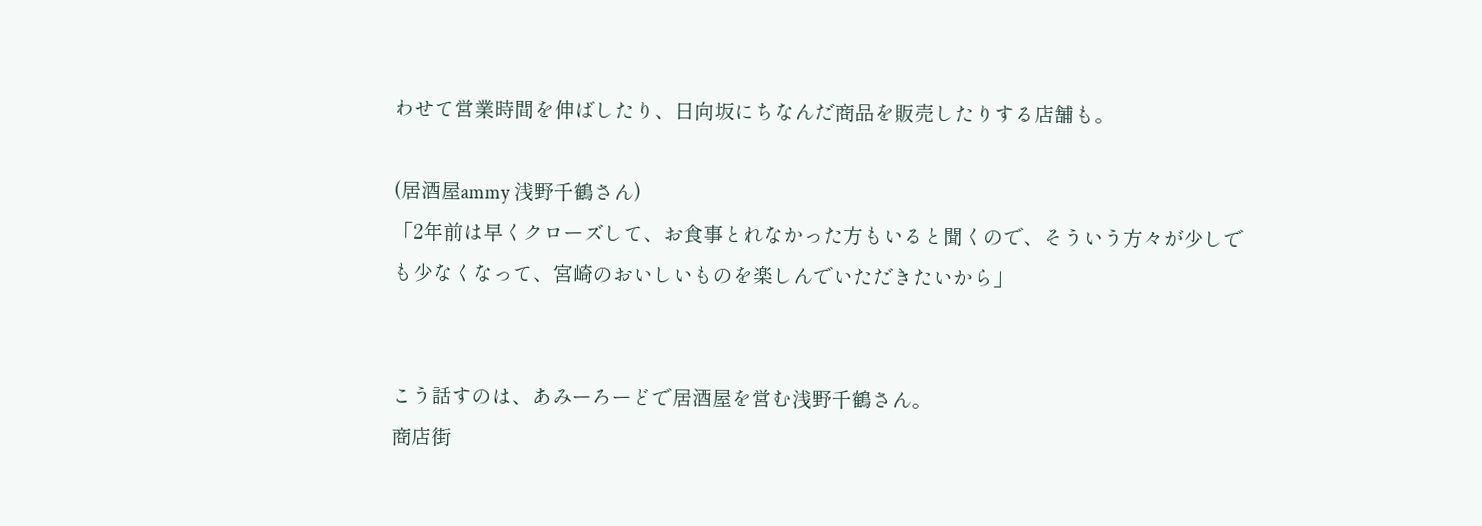わせて営業時間を伸ばしたり、日向坂にちなんだ商品を販売したりする店舗も。

(居酒屋ammy 浅野千鶴さん)
「2年前は早くクローズして、お食事とれなかった方もいると聞くので、そういう方々が少しでも少なくなって、宮崎のおいしいものを楽しんでいただきたいから」


こう話すのは、あみーろーどで居酒屋を営む浅野千鶴さん。
商店街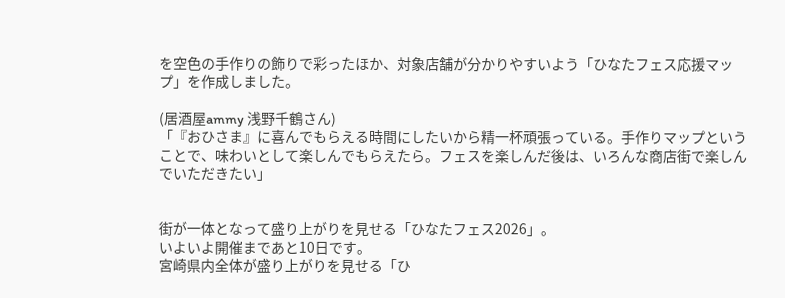を空色の手作りの飾りで彩ったほか、対象店舗が分かりやすいよう「ひなたフェス応援マップ」を作成しました。

(居酒屋ammy 浅野千鶴さん)
「『おひさま』に喜んでもらえる時間にしたいから精一杯頑張っている。手作りマップということで、味わいとして楽しんでもらえたら。フェスを楽しんだ後は、いろんな商店街で楽しんでいただきたい」


街が一体となって盛り上がりを見せる「ひなたフェス2026」。
いよいよ開催まであと10日です。
宮崎県内全体が盛り上がりを見せる「ひ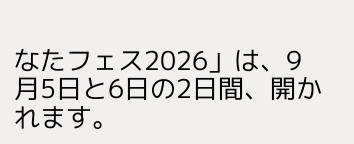なたフェス2026」は、9月5日と6日の2日間、開かれます。